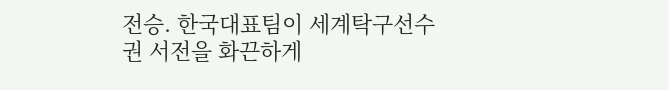전승. 한국대표팀이 세계탁구선수권 서전을 화끈하게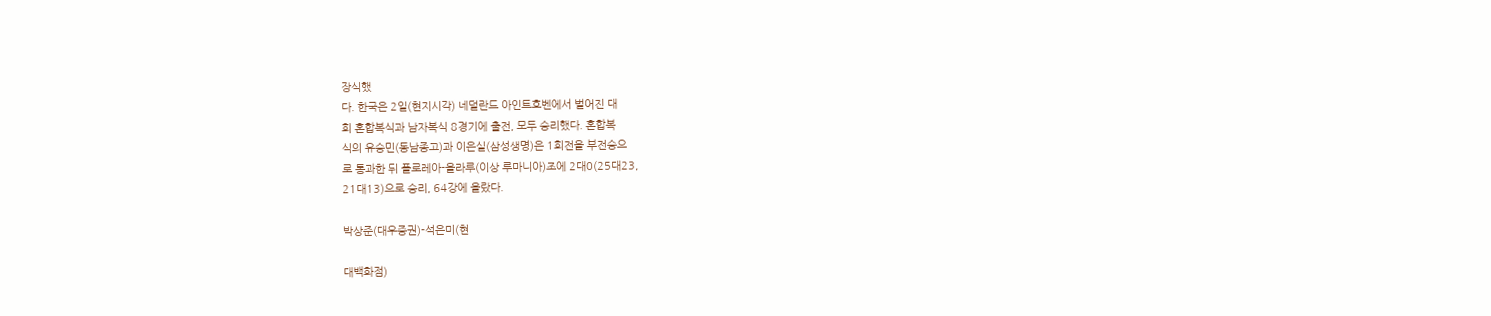장식했
다. 한국은 2일(현지시각) 네덜란드 아인트호벤에서 벌어진 대
회 혼합복식과 남자복식 8경기에 출전, 모두 승리했다. 혼합복
식의 유승민(동남종고)과 이은실(삼성생명)은 1회전을 부전승으
로 통과한 뒤 플로레아-올라루(이상 루마니아)조에 2대0(25대23,
21대13)으로 승리, 64강에 올랐다.

박상준(대우증권)-석은미(현

대백화점)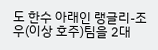도 한수 아래인 랭글리-조우(이상 호주)팀을 2대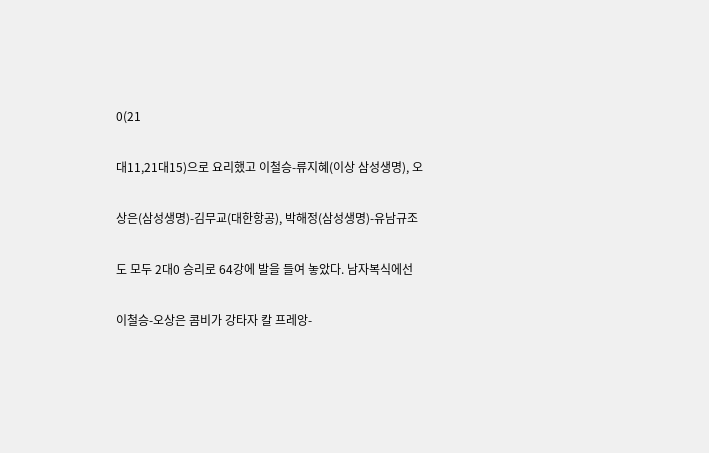0(21

대11,21대15)으로 요리했고 이철승-류지혜(이상 삼성생명), 오

상은(삼성생명)-김무교(대한항공), 박해정(삼성생명)-유남규조

도 모두 2대0 승리로 64강에 발을 들여 놓았다. 남자복식에선

이철승-오상은 콤비가 강타자 칼 프레앙-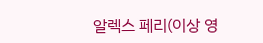알렉스 페리(이상 영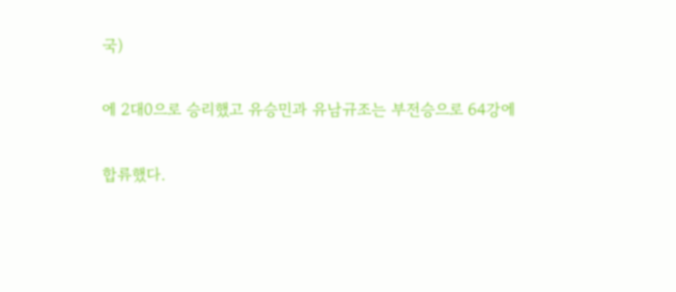국)

에 2대0으로 승리했고 유승민과 유남규조는 부전승으로 64강에

합류했다.